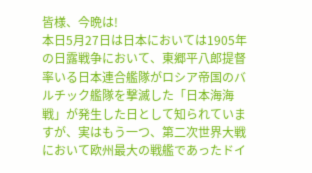皆様、今晩は!
本日5月27日は日本においては1905年の日露戦争において、東郷平八郎提督率いる日本連合艦隊がロシア帝国のバルチック艦隊を撃滅した「日本海海戦」が発生した日として知られていますが、実はもう一つ、第二次世界大戦において欧州最大の戦艦であったドイ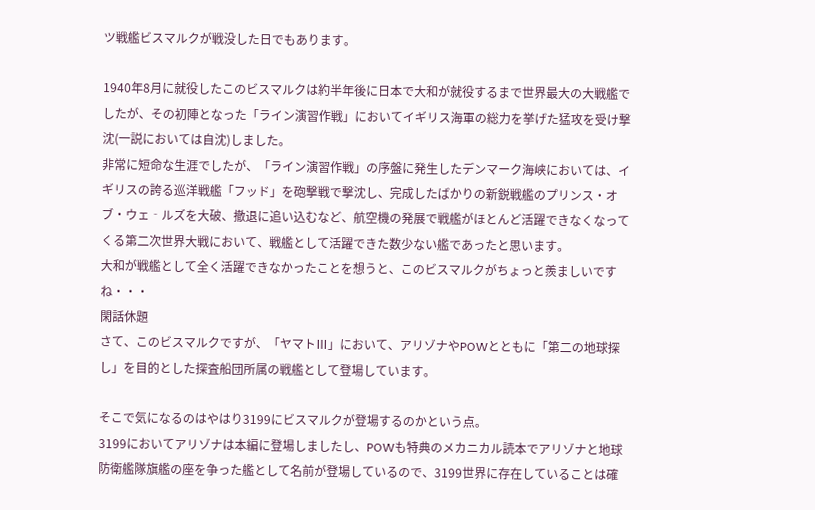ツ戦艦ビスマルクが戦没した日でもあります。

1940年8月に就役したこのビスマルクは約半年後に日本で大和が就役するまで世界最大の大戦艦でしたが、その初陣となった「ライン演習作戦」においてイギリス海軍の総力を挙げた猛攻を受け撃沈(一説においては自沈)しました。
非常に短命な生涯でしたが、「ライン演習作戦」の序盤に発生したデンマーク海峡においては、イギリスの誇る巡洋戦艦「フッド」を砲撃戦で撃沈し、完成したばかりの新鋭戦艦のプリンス・オブ・ウェ‐ルズを大破、撤退に追い込むなど、航空機の発展で戦艦がほとんど活躍できなくなってくる第二次世界大戦において、戦艦として活躍できた数少ない艦であったと思います。
大和が戦艦として全く活躍できなかったことを想うと、このビスマルクがちょっと羨ましいですね・・・
閑話休題
さて、このビスマルクですが、「ヤマトⅢ」において、アリゾナやPOWとともに「第二の地球探し」を目的とした探査船団所属の戦艦として登場しています。

そこで気になるのはやはり3199にビスマルクが登場するのかという点。
3199においてアリゾナは本編に登場しましたし、POWも特典のメカニカル読本でアリゾナと地球防衛艦隊旗艦の座を争った艦として名前が登場しているので、3199世界に存在していることは確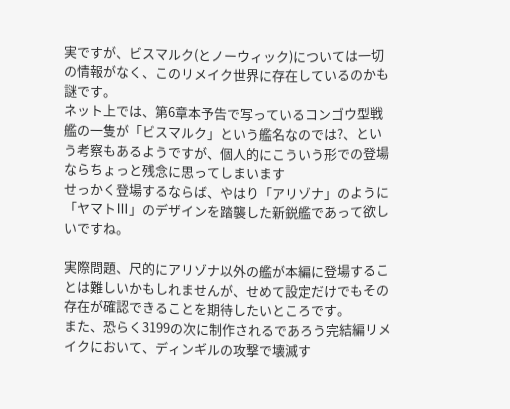実ですが、ビスマルク(とノーウィック)については一切の情報がなく、このリメイク世界に存在しているのかも謎です。
ネット上では、第6章本予告で写っているコンゴウ型戦艦の一隻が「ビスマルク」という艦名なのでは?、という考察もあるようですが、個人的にこういう形での登場ならちょっと残念に思ってしまいます
せっかく登場するならば、やはり「アリゾナ」のように「ヤマトⅢ」のデザインを踏襲した新鋭艦であって欲しいですね。

実際問題、尺的にアリゾナ以外の艦が本編に登場することは難しいかもしれませんが、せめて設定だけでもその存在が確認できることを期待したいところです。
また、恐らく3199の次に制作されるであろう完結編リメイクにおいて、ディンギルの攻撃で壊滅す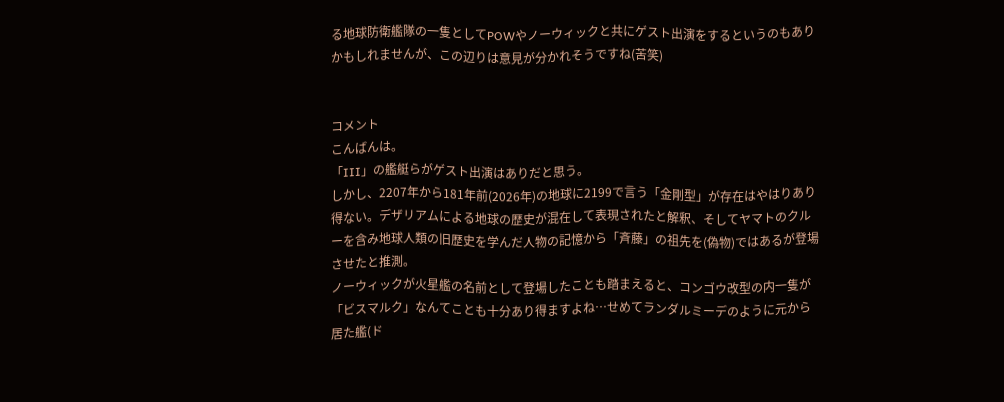る地球防衛艦隊の一隻としてPOWやノーウィックと共にゲスト出演をするというのもありかもしれませんが、この辺りは意見が分かれそうですね(苦笑)


コメント
こんばんは。
「III」の艦艇らがゲスト出演はありだと思う。
しかし、2207年から181年前(2026年)の地球に2199で言う「金剛型」が存在はやはりあり得ない。デザリアムによる地球の歴史が混在して表現されたと解釈、そしてヤマトのクルーを含み地球人類の旧歴史を学んだ人物の記憶から「斉藤」の祖先を(偽物)ではあるが登場させたと推測。
ノーウィックが火星艦の名前として登場したことも踏まえると、コンゴウ改型の内一隻が「ビスマルク」なんてことも十分あり得ますよね…せめてランダルミーデのように元から居た艦(ド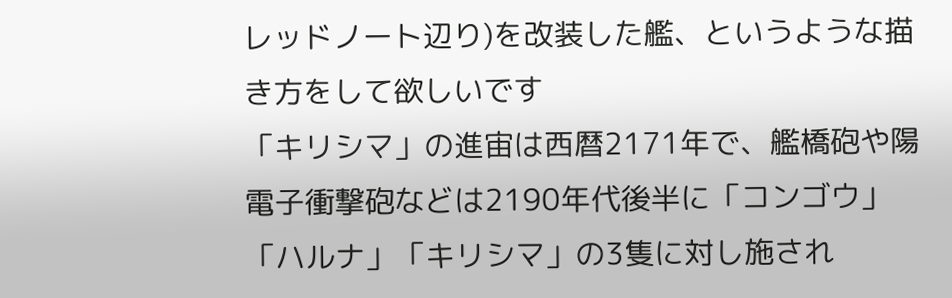レッドノート辺り)を改装した艦、というような描き方をして欲しいです
「キリシマ」の進宙は西暦2171年で、艦橋砲や陽電子衝撃砲などは2190年代後半に「コンゴウ」「ハルナ」「キリシマ」の3隻に対し施され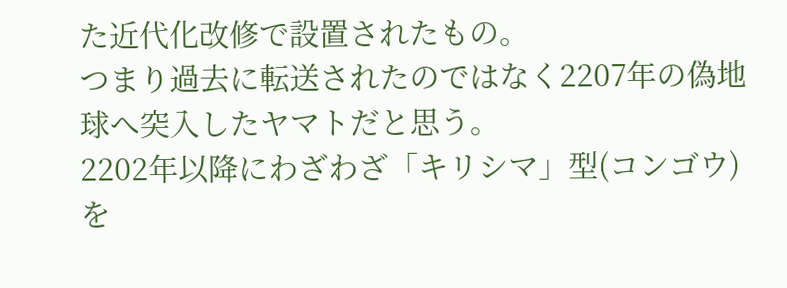た近代化改修で設置されたもの。
つまり過去に転送されたのではなく2207年の偽地球へ突入したヤマトだと思う。
2202年以降にわざわざ「キリシマ」型(コンゴウ)を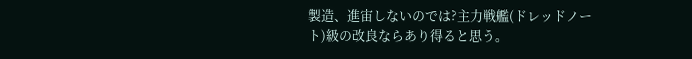製造、進宙しないのでは?主力戦艦(ドレッドノート)級の改良ならあり得ると思う。